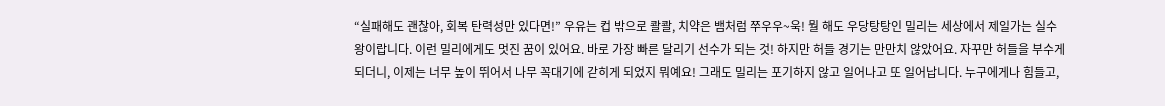“실패해도 괜찮아, 회복 탄력성만 있다면!” 우유는 컵 밖으로 콸콸, 치약은 뱀처럼 쭈우우~욱! 뭘 해도 우당탕탕인 밀리는 세상에서 제일가는 실수 왕이랍니다. 이런 밀리에게도 멋진 꿈이 있어요. 바로 가장 빠른 달리기 선수가 되는 것! 하지만 허들 경기는 만만치 않았어요. 자꾸만 허들을 부수게 되더니, 이제는 너무 높이 뛰어서 나무 꼭대기에 갇히게 되었지 뭐예요! 그래도 밀리는 포기하지 않고 일어나고 또 일어납니다. 누구에게나 힘들고,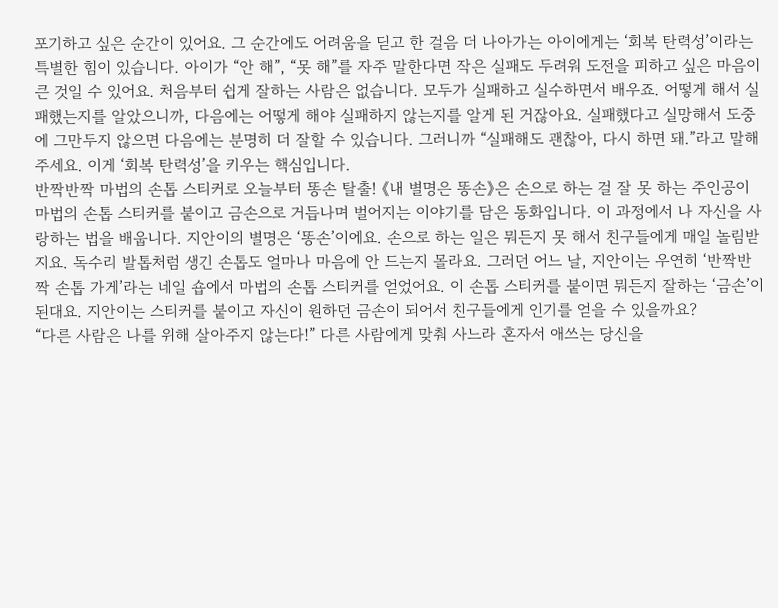포기하고 싶은 순간이 있어요. 그 순간에도 어려움을 딛고 한 걸음 더 나아가는 아이에게는 ‘회복 탄력성’이라는 특별한 힘이 있습니다. 아이가 “안 해”, “못 해”를 자주 말한다면 작은 실패도 두려워 도전을 피하고 싶은 마음이 큰 것일 수 있어요. 처음부터 쉽게 잘하는 사람은 없습니다. 모두가 실패하고 실수하면서 배우죠. 어떻게 해서 실패했는지를 알았으니까, 다음에는 어떻게 해야 실패하지 않는지를 알게 된 거잖아요. 실패했다고 실망해서 도중에 그만두지 않으면 다음에는 분명히 더 잘할 수 있습니다. 그러니까 “실패해도 괜찮아, 다시 하면 돼.”라고 말해주세요. 이게 ‘회복 탄력성’을 키우는 핵심입니다.
반짝반짝 마법의 손톱 스티커로 오늘부터 똥손 탈출! 《내 별명은 똥손》은 손으로 하는 걸 잘 못 하는 주인공이 마법의 손톱 스티커를 붙이고 금손으로 거듭나며 벌어지는 이야기를 담은 동화입니다. 이 과정에서 나 자신을 사랑하는 법을 배웁니다. 지안이의 별명은 ‘똥손’이에요. 손으로 하는 일은 뭐든지 못 해서 친구들에게 매일 놀림받지요. 독수리 발톱처럼 생긴 손톱도 얼마나 마음에 안 드는지 몰라요. 그러던 어느 날, 지안이는 우연히 ‘반짝반짝 손톱 가게’라는 네일 숍에서 마법의 손톱 스티커를 얻었어요. 이 손톱 스티커를 붙이면 뭐든지 잘하는 ‘금손’이 된대요. 지안이는 스티커를 붙이고 자신이 원하던 금손이 되어서 친구들에게 인기를 얻을 수 있을까요?
“다른 사람은 나를 위해 살아주지 않는다!” 다른 사람에게 맞춰 사느라 혼자서 애쓰는 당신을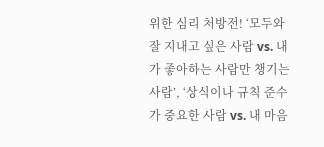위한 심리 처방전! ‘모두와 잘 지내고 싶은 사람 vs. 내가 좋아하는 사람만 챙기는 사람’, ‘상식이나 규칙 준수가 중요한 사람 vs. 내 마음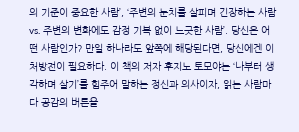의 기준이 중요한 사람’, ‘주변의 눈치를 살피며 긴장하는 사람 vs. 주변의 변화에도 감정 기복 없이 느긋한 사람’. 당신은 어떤 사람인가? 만일 하나라도 앞쪽에 해당된다면, 당신에겐 이 처방전이 필요하다. 이 책의 저자 후지노 토모야는 ‘나부터 생각하며 살기’를 힘주어 말하는 정신과 의사이자, 읽는 사람마다 공감의 버튼을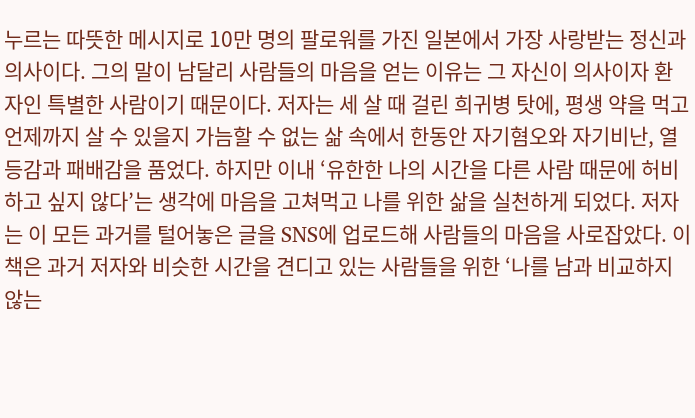누르는 따뜻한 메시지로 10만 명의 팔로워를 가진 일본에서 가장 사랑받는 정신과 의사이다. 그의 말이 남달리 사람들의 마음을 얻는 이유는 그 자신이 의사이자 환자인 특별한 사람이기 때문이다. 저자는 세 살 때 걸린 희귀병 탓에, 평생 약을 먹고 언제까지 살 수 있을지 가늠할 수 없는 삶 속에서 한동안 자기혐오와 자기비난, 열등감과 패배감을 품었다. 하지만 이내 ‘유한한 나의 시간을 다른 사람 때문에 허비하고 싶지 않다’는 생각에 마음을 고쳐먹고 나를 위한 삶을 실천하게 되었다. 저자는 이 모든 과거를 털어놓은 글을 SNS에 업로드해 사람들의 마음을 사로잡았다. 이 책은 과거 저자와 비슷한 시간을 견디고 있는 사람들을 위한 ‘나를 남과 비교하지 않는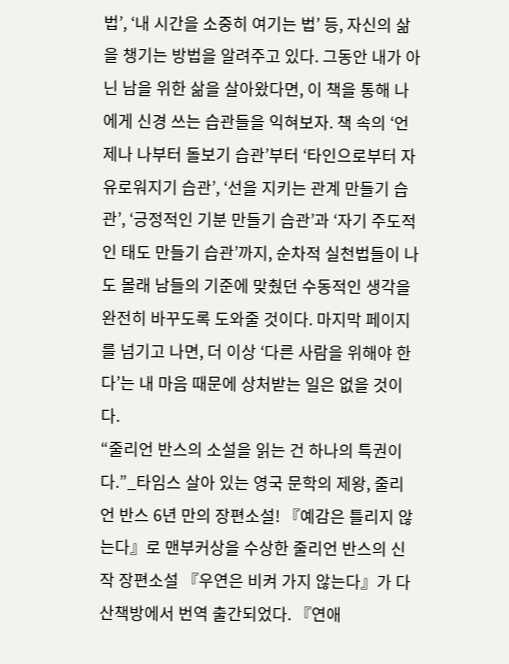법’, ‘내 시간을 소중히 여기는 법’ 등, 자신의 삶을 챙기는 방법을 알려주고 있다. 그동안 내가 아닌 남을 위한 삶을 살아왔다면, 이 책을 통해 나에게 신경 쓰는 습관들을 익혀보자. 책 속의 ‘언제나 나부터 돌보기 습관’부터 ‘타인으로부터 자유로워지기 습관’, ‘선을 지키는 관계 만들기 습관’, ‘긍정적인 기분 만들기 습관’과 ‘자기 주도적인 태도 만들기 습관’까지, 순차적 실천법들이 나도 몰래 남들의 기준에 맞췄던 수동적인 생각을 완전히 바꾸도록 도와줄 것이다. 마지막 페이지를 넘기고 나면, 더 이상 ‘다른 사람을 위해야 한다’는 내 마음 때문에 상처받는 일은 없을 것이다.
“줄리언 반스의 소설을 읽는 건 하나의 특권이다.”_타임스 살아 있는 영국 문학의 제왕, 줄리언 반스 6년 만의 장편소설! 『예감은 틀리지 않는다』로 맨부커상을 수상한 줄리언 반스의 신작 장편소설 『우연은 비켜 가지 않는다』가 다산책방에서 번역 출간되었다. 『연애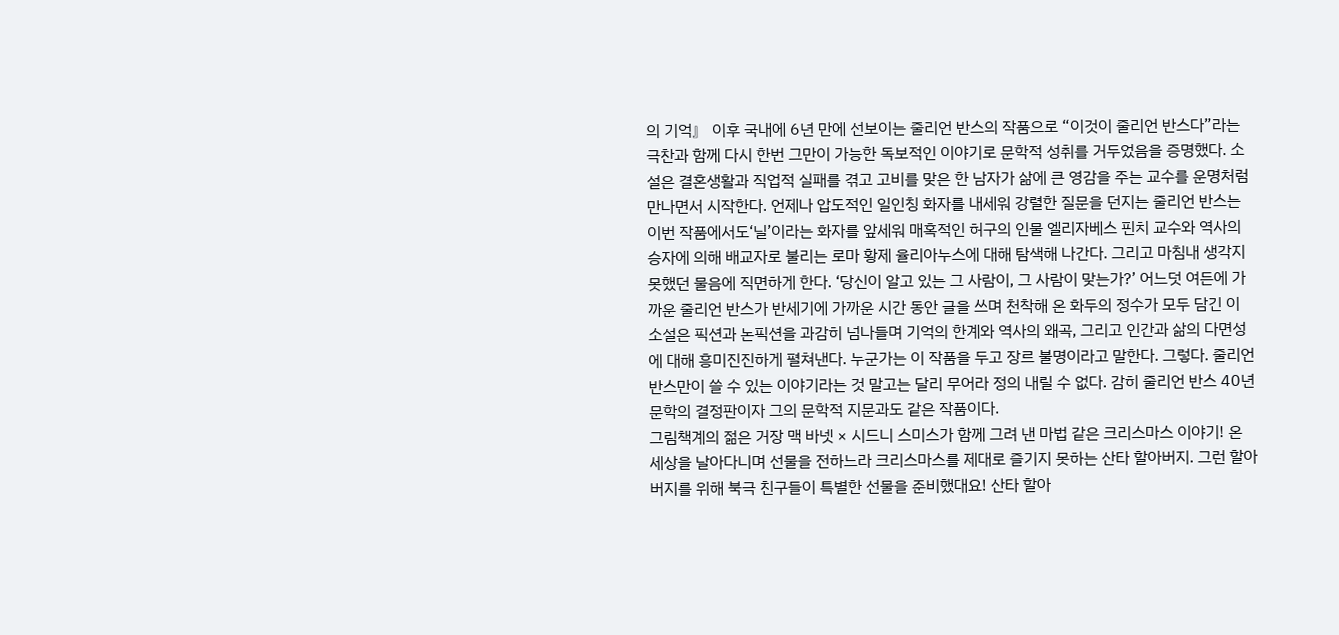의 기억』 이후 국내에 6년 만에 선보이는 줄리언 반스의 작품으로 “이것이 줄리언 반스다”라는 극찬과 함께 다시 한번 그만이 가능한 독보적인 이야기로 문학적 성취를 거두었음을 증명했다. 소설은 결혼생활과 직업적 실패를 겪고 고비를 맞은 한 남자가 삶에 큰 영감을 주는 교수를 운명처럼 만나면서 시작한다. 언제나 압도적인 일인칭 화자를 내세워 강렬한 질문을 던지는 줄리언 반스는 이번 작품에서도‘닐’이라는 화자를 앞세워 매혹적인 허구의 인물 엘리자베스 핀치 교수와 역사의 승자에 의해 배교자로 불리는 로마 황제 율리아누스에 대해 탐색해 나간다. 그리고 마침내 생각지 못했던 물음에 직면하게 한다. ‘당신이 알고 있는 그 사람이, 그 사람이 맞는가?’ 어느덧 여든에 가까운 줄리언 반스가 반세기에 가까운 시간 동안 글을 쓰며 천착해 온 화두의 정수가 모두 담긴 이 소설은 픽션과 논픽션을 과감히 넘나들며 기억의 한계와 역사의 왜곡, 그리고 인간과 삶의 다면성에 대해 흥미진진하게 펼쳐낸다. 누군가는 이 작품을 두고 장르 불명이라고 말한다. 그렇다. 줄리언 반스만이 쓸 수 있는 이야기라는 것 말고는 달리 무어라 정의 내릴 수 없다. 감히 줄리언 반스 40년 문학의 결정판이자 그의 문학적 지문과도 같은 작품이다.
그림책계의 젊은 거장 맥 바넷 × 시드니 스미스가 함께 그려 낸 마법 같은 크리스마스 이야기! 온 세상을 날아다니며 선물을 전하느라 크리스마스를 제대로 즐기지 못하는 산타 할아버지. 그런 할아버지를 위해 북극 친구들이 특별한 선물을 준비했대요! 산타 할아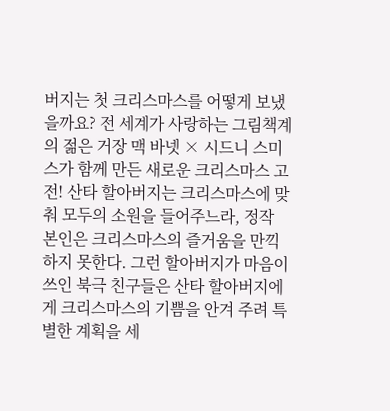버지는 첫 크리스마스를 어떻게 보냈을까요? 전 세계가 사랑하는 그림책계의 젊은 거장 맥 바넷 × 시드니 스미스가 함께 만든 새로운 크리스마스 고전! 산타 할아버지는 크리스마스에 맞춰 모두의 소원을 들어주느라, 정작 본인은 크리스마스의 즐거움을 만끽하지 못한다. 그런 할아버지가 마음이 쓰인 북극 친구들은 산타 할아버지에게 크리스마스의 기쁨을 안겨 주려 특별한 계획을 세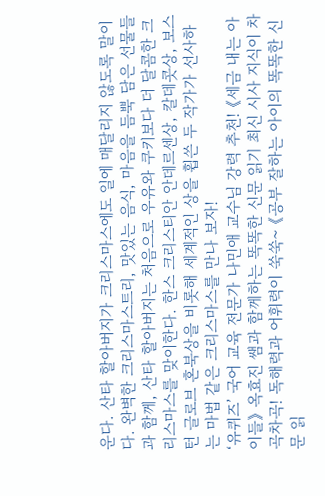운다. 산타 할아버지가 크리스마스에도 일에 매달리지 않도록 말이다. 완벽한 크리스마스트리, 맛있는 음식, 마음을 듬뿍 담은 선물들과 함께, 산타 할아버지는 처음으로 우유와 쿠키보다 더 달콤한 크리스마스를 맞이한다. 한스 크리스티안 안데르센상, 칼데콧상, 보스턴 글로브 혼북상을 비롯해 세계적인 상을 휩쓴 두 작가가 선사하는 마법 같은 크리스마스를 만나 보자!
‘유퀴즈’ 국어 교육 전문가 나민애 교수님 강력 추천! 《세금 내는 아이들》 옥효진 쌤과 함께하는 똑똑한 신문 읽기 최신 시사 지식이 차곡차곡! 독해력과 어휘력이 쑥쑥~ 《공부 잘하는 아이의 똑똑한 신문 읽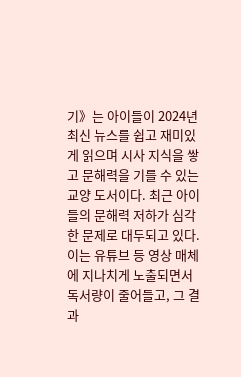기》는 아이들이 2024년 최신 뉴스를 쉽고 재미있게 읽으며 시사 지식을 쌓고 문해력을 기를 수 있는 교양 도서이다. 최근 아이들의 문해력 저하가 심각한 문제로 대두되고 있다. 이는 유튜브 등 영상 매체에 지나치게 노출되면서 독서량이 줄어들고, 그 결과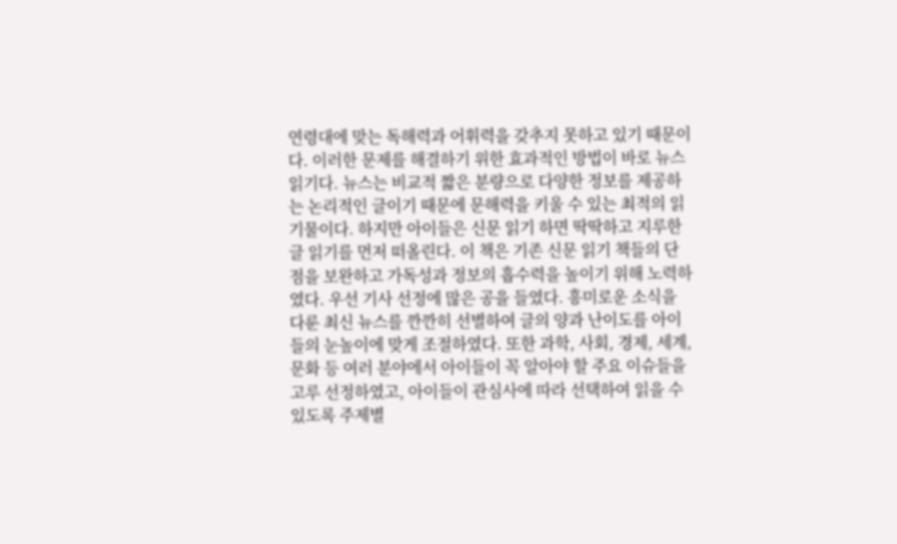연령대에 맞는 독해력과 어휘력을 갖추지 못하고 있기 때문이다. 이러한 문제를 해결하기 위한 효과적인 방법이 바로 뉴스 읽기다. 뉴스는 비교적 짧은 분량으로 다양한 정보를 제공하는 논리적인 글이기 때문에 문해력을 키울 수 있는 최적의 읽기물이다. 하지만 아이들은 신문 읽기 하면 딱딱하고 지루한 글 읽기를 먼저 떠올린다. 이 책은 기존 신문 읽기 책들의 단점을 보완하고 가독성과 정보의 흡수력을 높이기 위해 노력하였다. 우선 기사 선정에 많은 공을 들였다. 흥미로운 소식을 다룬 최신 뉴스를 깐깐히 선별하여 글의 양과 난이도를 아이들의 눈높이에 맞게 조절하였다. 또한 과학, 사회, 경제, 세계, 문화 등 여러 분야에서 아이들이 꼭 알아야 할 주요 이슈들을 고루 선정하였고, 아이들이 관심사에 따라 선택하여 읽을 수 있도록 주제별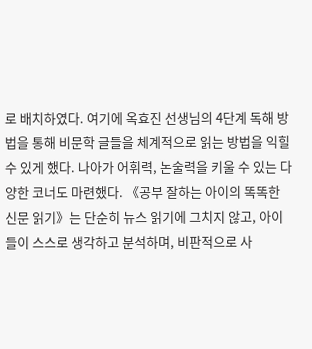로 배치하였다. 여기에 옥효진 선생님의 4단계 독해 방법을 통해 비문학 글들을 체계적으로 읽는 방법을 익힐 수 있게 했다. 나아가 어휘력, 논술력을 키울 수 있는 다양한 코너도 마련했다. 《공부 잘하는 아이의 똑똑한 신문 읽기》는 단순히 뉴스 읽기에 그치지 않고, 아이들이 스스로 생각하고 분석하며, 비판적으로 사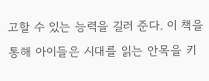고할 수 있는 능력을 길러 준다. 이 책을 통해 아이들은 시대를 읽는 안목을 키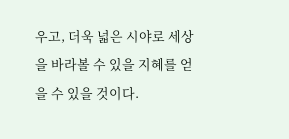우고, 더욱 넓은 시야로 세상을 바라볼 수 있을 지혜를 얻을 수 있을 것이다.